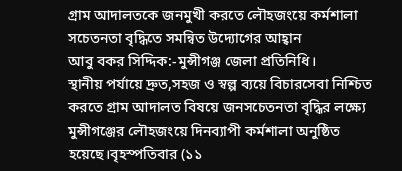গ্রাম আদালতকে জনমুখী করতে লৌহজংয়ে কর্মশালা সচেতনতা বৃদ্ধিতে সমন্বিত উদ্যোগের আহ্বান
আবু বকর সিদ্দিক:-মুন্সীগঞ্জ জেলা প্রতিনিধি।
স্থানীয় পর্যায়ে দ্রুত,সহজ ও স্বল্প ব্যয়ে বিচারসেবা নিশ্চিত করতে গ্রাম আদালত বিষয়ে জনসচেতনতা বৃদ্ধির লক্ষ্যে মুন্সীগঞ্জের লৌহজংয়ে দিনব্যাপী কর্মশালা অনুষ্ঠিত হয়েছে।বৃহস্পতিবার (১১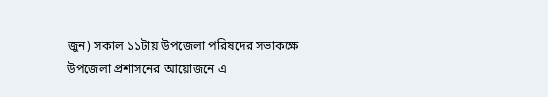জুন) সকাল ১১টায় উপজেলা পরিষদের সভাকক্ষে উপজেলা প্রশাসনের আয়োজনে এ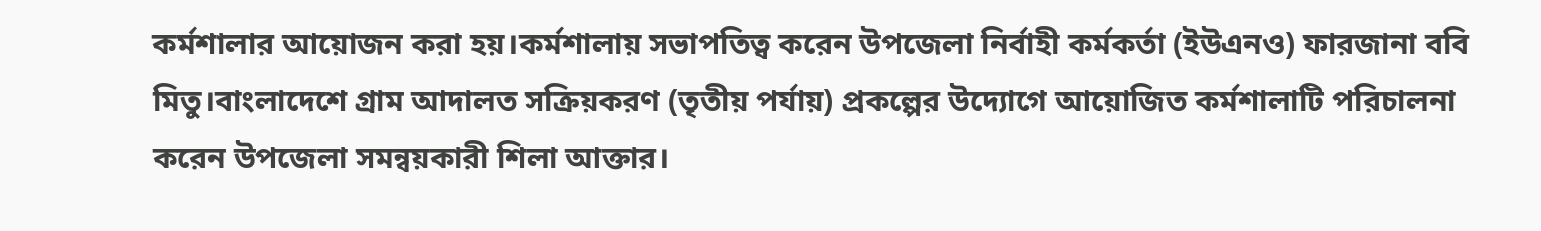কর্মশালার আয়োজন করা হয়।কর্মশালায় সভাপতিত্ব করেন উপজেলা নির্বাহী কর্মকর্তা (ইউএনও) ফারজানা ববি মিতু।বাংলাদেশে গ্রাম আদালত সক্রিয়করণ (তৃতীয় পর্যায়) প্রকল্পের উদ্যোগে আয়োজিত কর্মশালাটি পরিচালনা করেন উপজেলা সমন্বয়কারী শিলা আক্তার।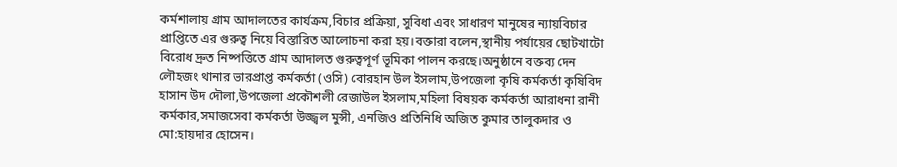কর্মশালায় গ্রাম আদালতের কার্যক্রম,বিচার প্রক্রিয়া, সুবিধা এবং সাধারণ মানুষের ন্যায়বিচার প্রাপ্তিতে এর গুরুত্ব নিয়ে বিস্তারিত আলোচনা করা হয়।বক্তারা বলেন,স্থানীয় পর্যায়ের ছোটখাটো বিরোধ দ্রুত নিষ্পত্তিতে গ্রাম আদালত গুরুত্বপূর্ণ ভূমিকা পালন করছে।অনুষ্ঠানে বক্তব্য দেন লৌহজং থানার ভারপ্রাপ্ত কর্মকর্তা (ওসি) বোরহান উল ইসলাম,উপজেলা কৃষি কর্মকর্তা কৃষিবিদ হাসান উদ দৌলা,উপজেলা প্রকৌশলী রেজাউল ইসলাম,মহিলা বিষয়ক কর্মকর্তা আরাধনা রানী কর্মকার,সমাজসেবা কর্মকর্তা উজ্জ্বল মুন্সী, এনজিও প্রতিনিধি অজিত কুমার তালুকদার ও মো:হায়দার হোসেন।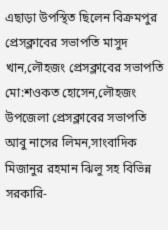এছাড়া উপস্থিত ছিলেন বিক্রমপুর প্রেসক্লাবের সভাপতি মাসুদ খান,লৌহজং প্রেসক্লাবের সভাপতি মো:শওকত হোসেন,লৌহজং উপজেলা প্রেসক্লাবের সভাপতি আবু নাসের লিমন,সাংবাদিক মিজানুর রহমান ঝিলু সহ বিভিন্ন সরকারি-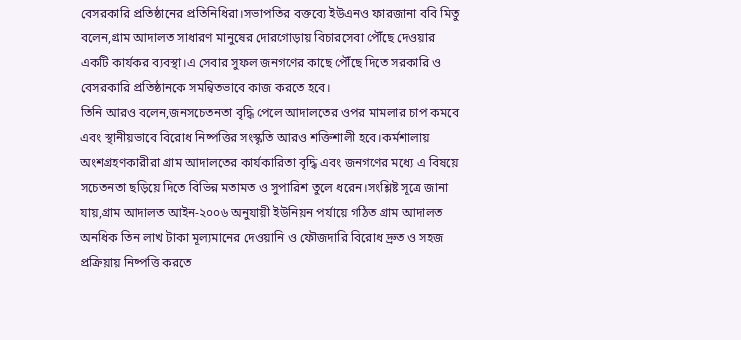বেসরকারি প্রতিষ্ঠানের প্রতিনিধিরা।সভাপতির বক্তব্যে ইউএনও ফারজানা ববি মিতু বলেন,গ্রাম আদালত সাধারণ মানুষের দোরগোড়ায় বিচারসেবা পৌঁছে দেওয়ার একটি কার্যকর ব্যবস্থা।এ সেবার সুফল জনগণের কাছে পৌঁছে দিতে সরকারি ও বেসরকারি প্রতিষ্ঠানকে সমন্বিতভাবে কাজ করতে হবে।
তিনি আরও বলেন,জনসচেতনতা বৃদ্ধি পেলে আদালতের ওপর মামলার চাপ কমবে এবং স্থানীয়ভাবে বিরোধ নিষ্পত্তির সংস্কৃতি আরও শক্তিশালী হবে।কর্মশালায় অংশগ্রহণকারীরা গ্রাম আদালতের কার্যকারিতা বৃদ্ধি এবং জনগণের মধ্যে এ বিষয়ে সচেতনতা ছড়িয়ে দিতে বিভিন্ন মতামত ও সুপারিশ তুলে ধরেন।সংশ্লিষ্ট সূত্রে জানা যায়,গ্রাম আদালত আইন-২০০৬ অনুযায়ী ইউনিয়ন পর্যায়ে গঠিত গ্রাম আদালত অনধিক তিন লাখ টাকা মূল্যমানের দেওয়ানি ও ফৌজদারি বিরোধ দ্রুত ও সহজ প্রক্রিয়ায় নিষ্পত্তি করতে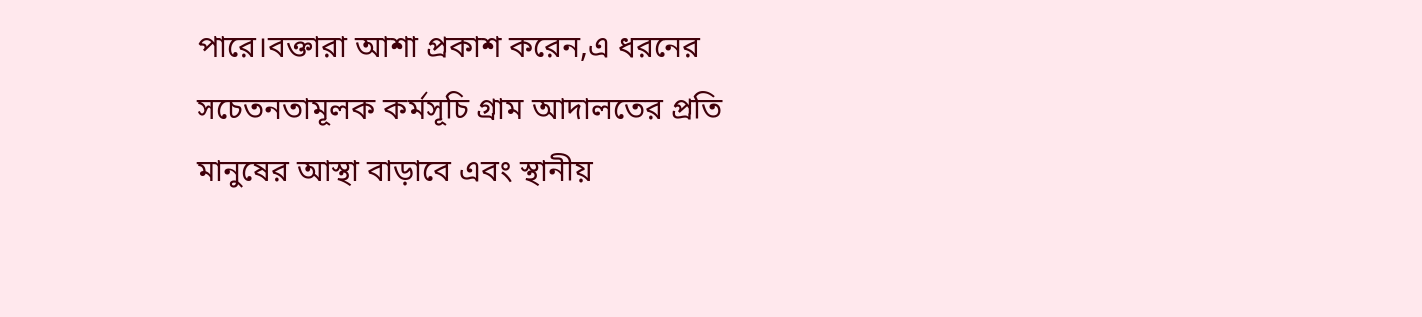পারে।বক্তারা আশা প্রকাশ করেন,এ ধরনের সচেতনতামূলক কর্মসূচি গ্রাম আদালতের প্রতি মানুষের আস্থা বাড়াবে এবং স্থানীয়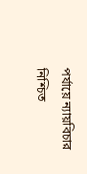পর্যায়ে ন্যায়বিচার নিশ্চিত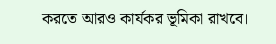করতে আরও কার্যকর ভূমিকা রাখবে।